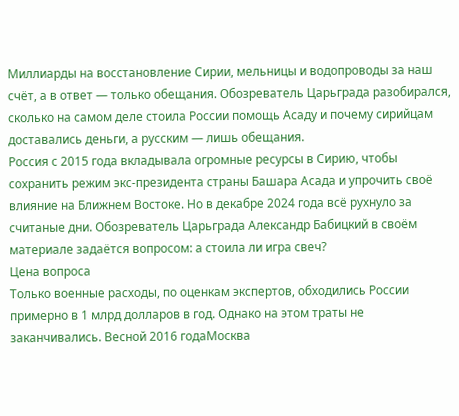Миллиарды на восстановление Сирии, мельницы и водопроводы за наш счёт, а в ответ — только обещания. Обозреватель Царьграда разобирался, сколько на самом деле стоила России помощь Асаду и почему сирийцам доставались деньги, а русским — лишь обещания.
Россия с 2015 года вкладывала огромные ресурсы в Сирию, чтобы сохранить режим экс-президента страны Башара Асада и упрочить своё влияние на Ближнем Востоке. Но в декабре 2024 года всё рухнуло за считаные дни. Обозреватель Царьграда Александр Бабицкий в своём материале задаётся вопросом: а стоила ли игра свеч?
Цена вопроса
Только военные расходы, по оценкам экспертов, обходились России примерно в 1 млрд долларов в год. Однако на этом траты не заканчивались. Весной 2016 годаМосква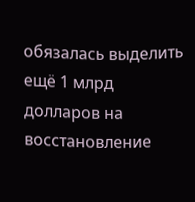обязалась выделить ещё 1 млрд долларов на восстановление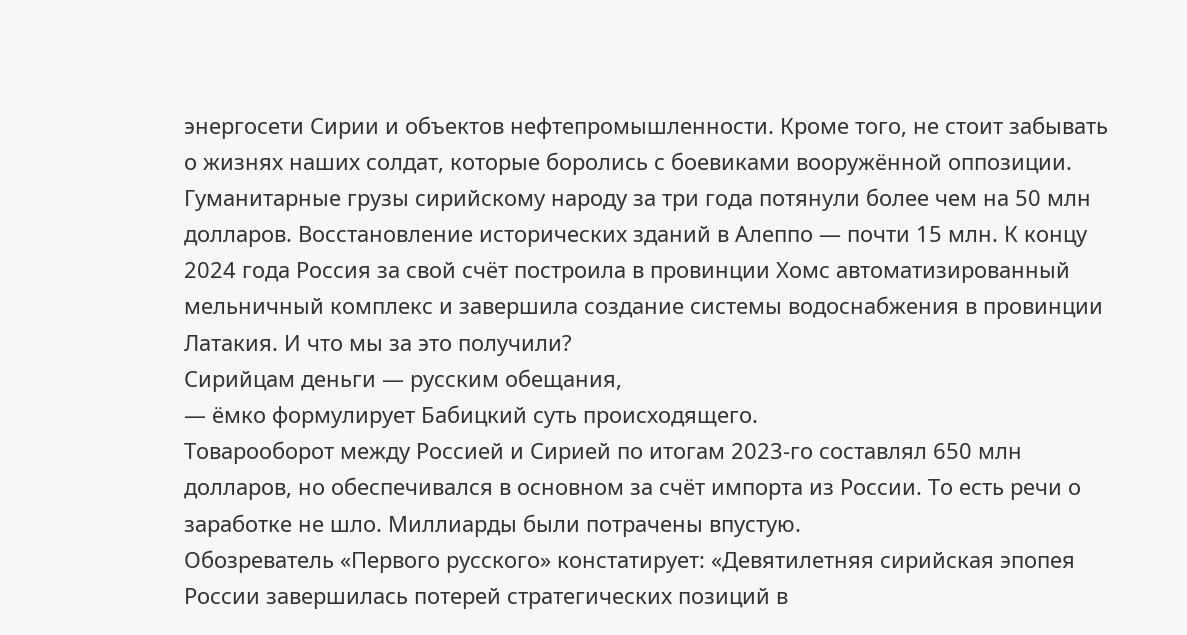энергосети Сирии и объектов нефтепромышленности. Кроме того, не стоит забывать о жизнях наших солдат, которые боролись с боевиками вооружённой оппозиции.
Гуманитарные грузы сирийскому народу за три года потянули более чем на 50 млн долларов. Восстановление исторических зданий в Алеппо — почти 15 млн. К концу 2024 года Россия за свой счёт построила в провинции Хомс автоматизированный мельничный комплекс и завершила создание системы водоснабжения в провинции Латакия. И что мы за это получили?
Сирийцам деньги — русским обещания,
— ёмко формулирует Бабицкий суть происходящего.
Товарооборот между Россией и Сирией по итогам 2023-го составлял 650 млн долларов, но обеспечивался в основном за счёт импорта из России. То есть речи о заработке не шло. Миллиарды были потрачены впустую.
Обозреватель «Первого русского» констатирует: «Девятилетняя сирийская эпопея России завершилась потерей стратегических позиций в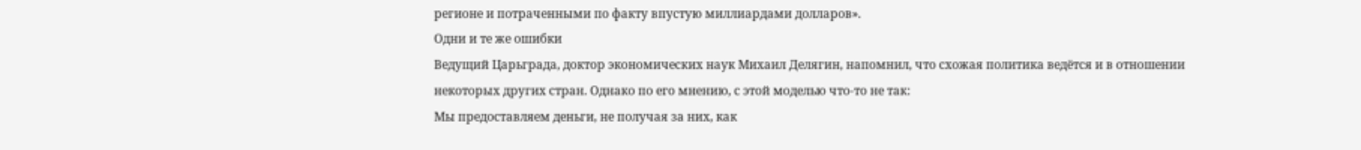регионе и потраченными по факту впустую миллиардами долларов».
Одни и те же ошибки
Ведущий Царьграда, доктор экономических наук Михаил Делягин, напомнил, что схожая политика ведётся и в отношении некоторых других стран. Однако по его мнению, с этой моделью что-то не так:
Мы предоставляем деньги, не получая за них, как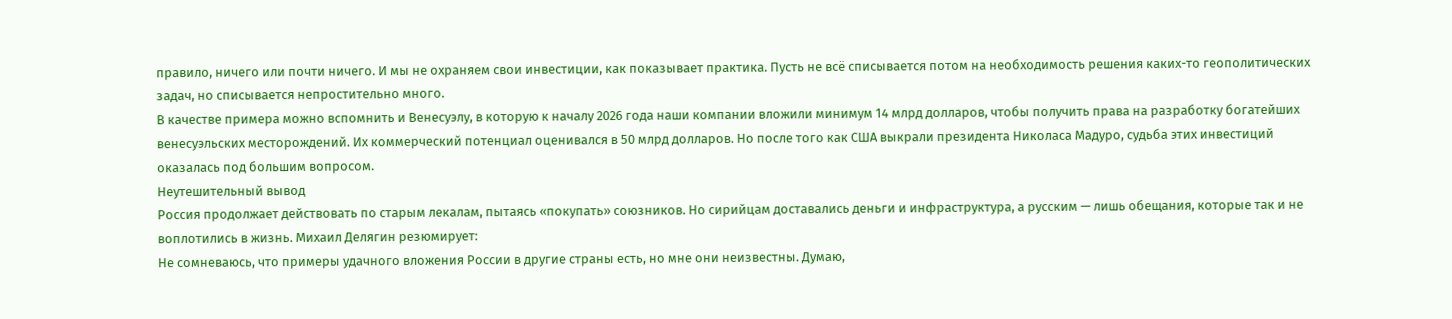правило, ничего или почти ничего. И мы не охраняем свои инвестиции, как показывает практика. Пусть не всё списывается потом на необходимость решения каких-то геополитических задач, но списывается непростительно много.
В качестве примера можно вспомнить и Венесуэлу, в которую к началу 2026 года наши компании вложили минимум 14 млрд долларов, чтобы получить права на разработку богатейших венесуэльских месторождений. Их коммерческий потенциал оценивался в 50 млрд долларов. Но после того как США выкрали президента Николаса Мадуро, судьба этих инвестиций оказалась под большим вопросом.
Неутешительный вывод
Россия продолжает действовать по старым лекалам, пытаясь «покупать» союзников. Но сирийцам доставались деньги и инфраструктура, а русским — лишь обещания, которые так и не воплотились в жизнь. Михаил Делягин резюмирует:
Не сомневаюсь, что примеры удачного вложения России в другие страны есть, но мне они неизвестны. Думаю,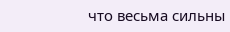что весьма сильны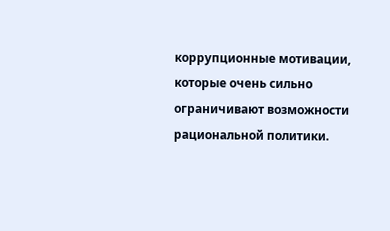коррупционные мотивации, которые очень сильно ограничивают возможности рациональной политики.